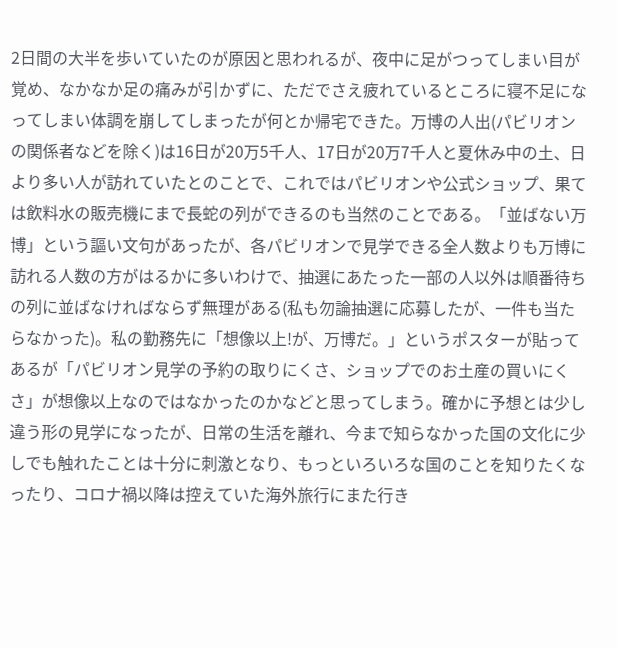2日間の大半を歩いていたのが原因と思われるが、夜中に足がつってしまい目が覚め、なかなか足の痛みが引かずに、ただでさえ疲れているところに寝不足になってしまい体調を崩してしまったが何とか帰宅できた。万博の人出(パビリオンの関係者などを除く)は16日が20万5千人、17日が20万7千人と夏休み中の土、日より多い人が訪れていたとのことで、これではパビリオンや公式ショップ、果ては飲料水の販売機にまで長蛇の列ができるのも当然のことである。「並ばない万博」という謳い文句があったが、各パビリオンで見学できる全人数よりも万博に訪れる人数の方がはるかに多いわけで、抽選にあたった一部の人以外は順番待ちの列に並ばなければならず無理がある(私も勿論抽選に応募したが、一件も当たらなかった)。私の勤務先に「想像以上!が、万博だ。」というポスターが貼ってあるが「パビリオン見学の予約の取りにくさ、ショップでのお土産の買いにくさ」が想像以上なのではなかったのかなどと思ってしまう。確かに予想とは少し違う形の見学になったが、日常の生活を離れ、今まで知らなかった国の文化に少しでも触れたことは十分に刺激となり、もっといろいろな国のことを知りたくなったり、コロナ禍以降は控えていた海外旅行にまた行き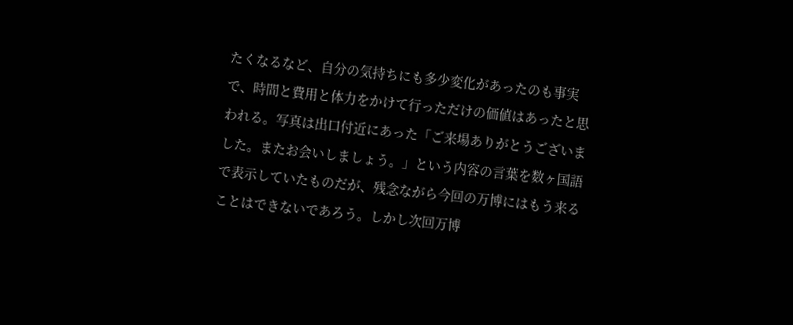たくなるなど、自分の気持ちにも多少変化があったのも事実で、時間と費用と体力をかけて行っただけの価値はあったと思われる。写真は出口付近にあった「ご来場ありがとうございました。またお会いしましょう。」という内容の言葉を数ヶ国語で表示していたものだが、残念ながら今回の万博にはもう来ることはできないであろう。しかし次回万博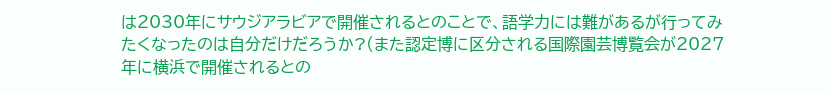は2030年にサウジアラビアで開催されるとのことで、語学力には難があるが行ってみたくなったのは自分だけだろうか?(また認定博に区分される国際園芸博覧会が2027年に横浜で開催されるとの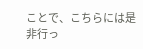ことで、こちらには是非行っ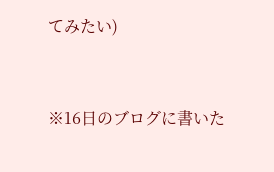てみたい)



※16日のブログに書いた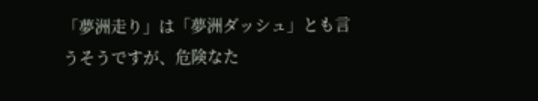「夢洲走り」は「夢洲ダッシュ」とも言うそうですが、危険なた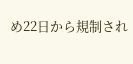め22日から規制され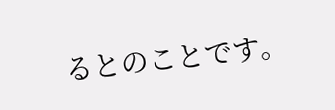るとのことです。